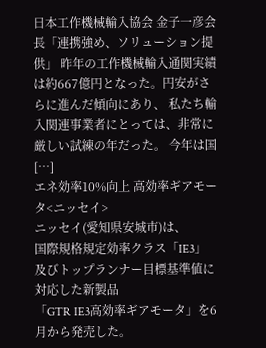日本工作機械輸入協会 金子一彦会長「連携強め、ソリューション提供」 昨年の工作機械輸入通関実績は約667億円となった。円安がさらに進んだ傾向にあり、 私たち輸入関連事業者にとっては、非常に厳しい試練の年だった。 今年は国 […]
エネ効率10%向上 高効率ギアモータ<ニッセイ>
ニッセイ(愛知県安城市)は、
国際規格規定効率クラス「IE3」及びトップランナー目標基準値に対応した新製品
「GTR IE3高効率ギアモータ」を6月から発売した。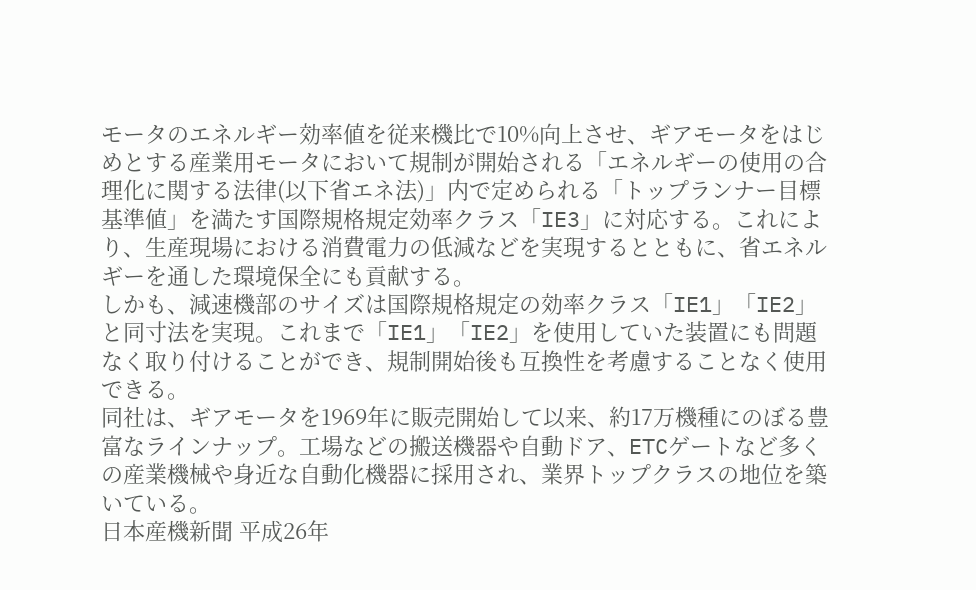モータのエネルギー効率値を従来機比で10%向上させ、ギアモータをはじめとする産業用モータにおいて規制が開始される「エネルギーの使用の合理化に関する法律(以下省エネ法)」内で定められる「トップランナー目標基準値」を満たす国際規格規定効率クラス「IE3」に対応する。これにより、生産現場における消費電力の低減などを実現するとともに、省エネルギーを通した環境保全にも貢献する。
しかも、減速機部のサイズは国際規格規定の効率クラス「IE1」「IE2」と同寸法を実現。これまで「IE1」「IE2」を使用していた装置にも問題なく取り付けることができ、規制開始後も互換性を考慮することなく使用できる。
同社は、ギアモータを1969年に販売開始して以来、約17万機種にのぼる豊富なラインナップ。工場などの搬送機器や自動ドア、ETCゲートなど多くの産業機械や身近な自動化機器に採用され、業界トップクラスの地位を築いている。
日本産機新聞 平成26年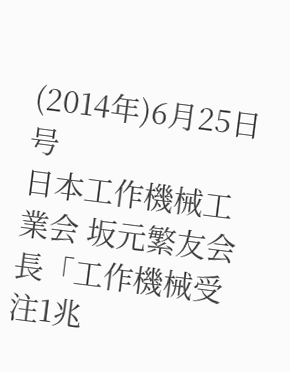(2014年)6月25日号
日本工作機械工業会 坂元繁友会長「工作機械受注1兆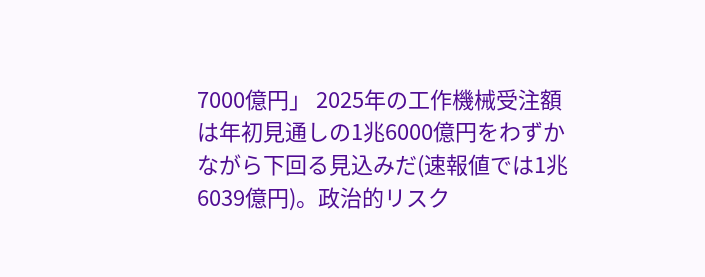7000億円」 2025年の工作機械受注額は年初見通しの1兆6000億円をわずかながら下回る見込みだ(速報値では1兆6039億円)。政治的リスク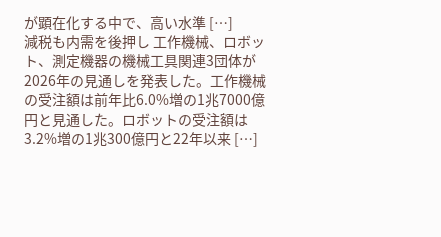が顕在化する中で、高い水準 […]
減税も内需を後押し 工作機械、ロボット、測定機器の機械工具関連3団体が2026年の見通しを発表した。工作機械の受注額は前年比6.0%増の1兆7000億円と見通した。ロボットの受注額は3.2%増の1兆300億円と22年以来 […]